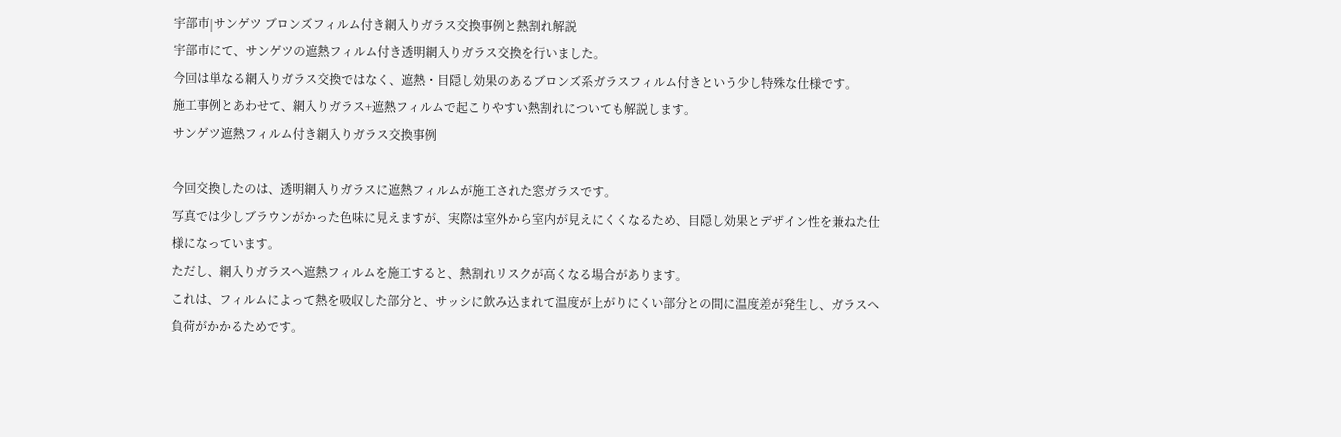宇部市|サンゲツ ブロンズフィルム付き網入りガラス交換事例と熱割れ解説
宇部市にて、サンゲツの遮熱フィルム付き透明網入りガラス交換を行いました。
今回は単なる網入りガラス交換ではなく、遮熱・目隠し効果のあるブロンズ系ガラスフィルム付きという少し特殊な仕様です。
施工事例とあわせて、網入りガラス+遮熱フィルムで起こりやすい熱割れについても解説します。
サンゲツ遮熱フィルム付き網入りガラス交換事例

今回交換したのは、透明網入りガラスに遮熱フィルムが施工された窓ガラスです。
写真では少しブラウンがかった色味に見えますが、実際は室外から室内が見えにくくなるため、目隠し効果とデザイン性を兼ねた仕様になっています。
ただし、網入りガラスへ遮熱フィルムを施工すると、熱割れリスクが高くなる場合があります。
これは、フィルムによって熱を吸収した部分と、サッシに飲み込まれて温度が上がりにくい部分との間に温度差が発生し、ガラスへ負荷がかかるためです。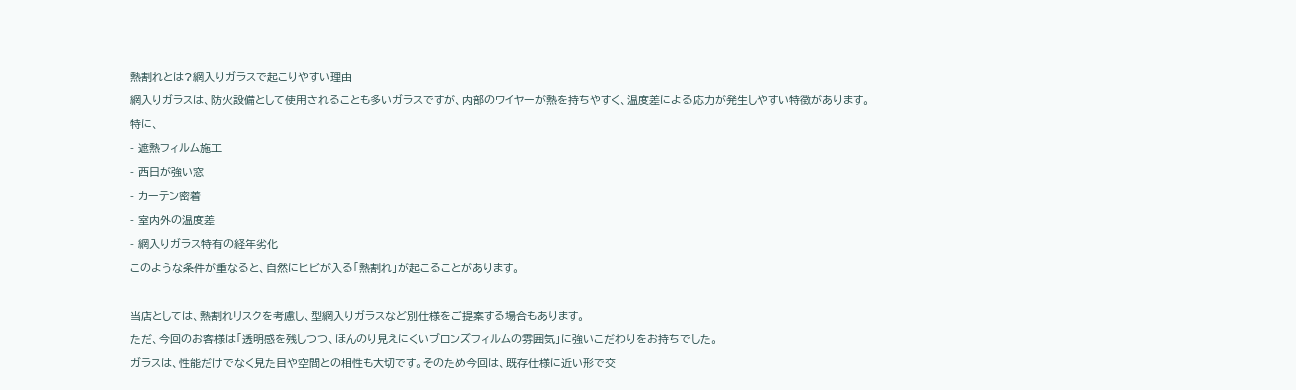熱割れとは?網入りガラスで起こりやすい理由
網入りガラスは、防火設備として使用されることも多いガラスですが、内部のワイヤーが熱を持ちやすく、温度差による応力が発生しやすい特徴があります。
特に、
- 遮熱フィルム施工
- 西日が強い窓
- カーテン密着
- 室内外の温度差
- 網入りガラス特有の経年劣化
このような条件が重なると、自然にヒビが入る「熱割れ」が起こることがあります。

当店としては、熱割れリスクを考慮し、型網入りガラスなど別仕様をご提案する場合もあります。
ただ、今回のお客様は「透明感を残しつつ、ほんのり見えにくいブロンズフィルムの雰囲気」に強いこだわりをお持ちでした。
ガラスは、性能だけでなく見た目や空間との相性も大切です。そのため今回は、既存仕様に近い形で交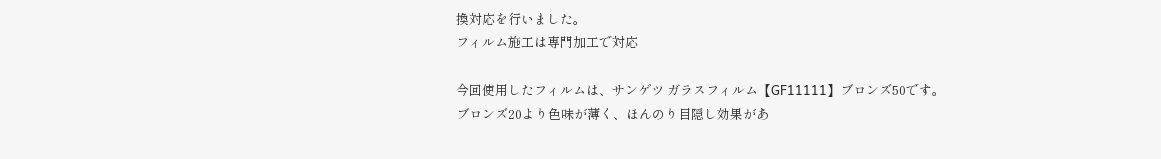換対応を行いました。
フィルム施工は専門加工で対応

今回使用したフィルムは、サンゲツ ガラスフィルム【GF11111】ブロンズ50です。
ブロンズ20より色味が薄く、ほんのり目隠し効果があ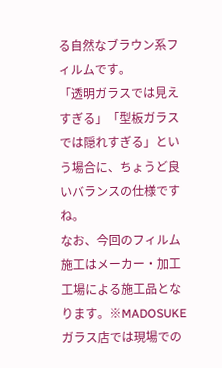る自然なブラウン系フィルムです。
「透明ガラスでは見えすぎる」「型板ガラスでは隠れすぎる」という場合に、ちょうど良いバランスの仕様ですね。
なお、今回のフィルム施工はメーカー・加工工場による施工品となります。※MADOSUKEガラス店では現場での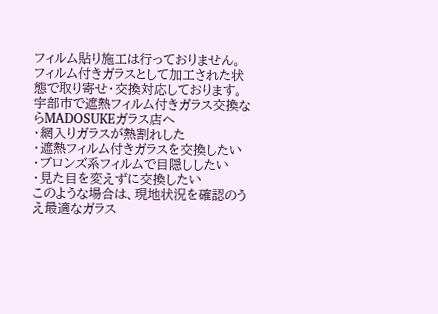フィルム貼り施工は行っておりません。
フィルム付きガラスとして加工された状態で取り寄せ・交換対応しております。
宇部市で遮熱フィルム付きガラス交換ならMADOSUKEガラス店へ
・網入りガラスが熱割れした
・遮熱フィルム付きガラスを交換したい
・ブロンズ系フィルムで目隠ししたい
・見た目を変えずに交換したい
このような場合は、現地状況を確認のうえ最適なガラス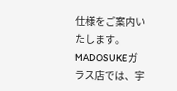仕様をご案内いたします。
MADOSUKEガラス店では、宇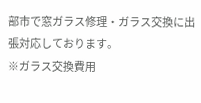部市で窓ガラス修理・ガラス交換に出張対応しております。
※ガラス交換費用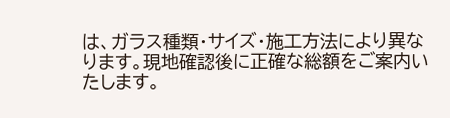は、ガラス種類・サイズ・施工方法により異なります。現地確認後に正確な総額をご案内いたします。